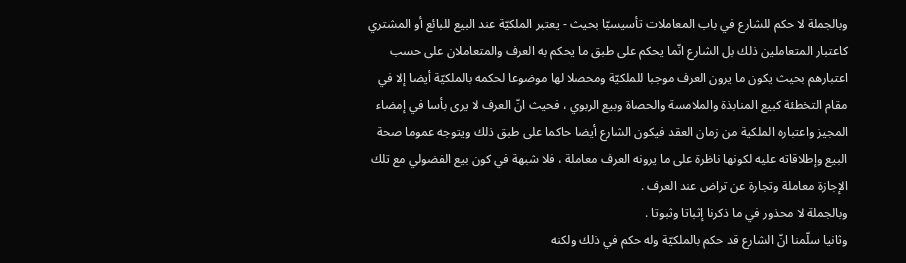وبالجملة لا حكم للشارع في باب المعاملات تأسيسيّا بحيث - يعتبر الملكيّة عند البيع للبائع أو المشتري كاعتبار المتعاملين ذلك بل الشارع انّما يحكم على طبق ما يحكم به العرف والمتعاملان على حسب اعتبارهم بحيث يكون ما يرون العرف موجبا للملكيّة ومحصلا لها موضوعا لحكمه بالملكيّة أيضا إلا في مقام التخطئة كبيع المنابذة والملامسة والحصاة وبيع الربوي ، فحيث انّ العرف لا يرى بأسا في إمضاء المجيز واعتباره الملكية من زمان العقد فيكون الشارع أيضا حاكما على طبق ذلك ويتوجه عموما صحة البيع وإطلاقاته عليه لكونها ناظرة على ما يرونه العرف معاملة ، فلا شبهة في كون بيع الفضولي مع تلك الإجازة معاملة وتجارة عن تراض عند العرف .
وبالجملة لا محذور في ما ذكرنا إثباتا وثبوتا .
وثانيا سلّمنا انّ الشارع قد حكم بالملكيّة وله حكم في ذلك ولكنه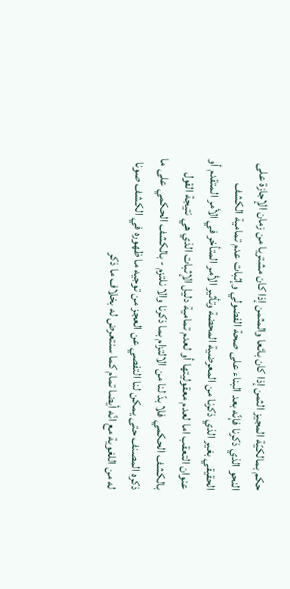حكم بمالكيّة المجيز الثمن إذا كان بائعا والمثمن إذا كان مشتريا من زمان الإجازة على النحو الذي ذكرنا فإنّه بعد البناء على صحة الفضولي وإثبات عدم تمامية الكشف الحقيقي بغير الذي ذكرنا من المعرضية المحضة وتأثير الأمر المتأخر في الأمر المتقدم أو عنوان التعقب اما لعدم معقوليتها أو لعدم تمامية دليل الإثبات الذي هي نتيجة القول بالكشف الحكمي فلا بدّ لنا من الالتزام بما ذكرنا والا نلتزم - بالكشف الحكمي على ما ذكره المصنف حتى يمكن لنا التفصي عن العجز من توجيه ما ظهوره في الكشف صونا له من اللغوية مع انّه أيضا تمام كما سنتعرض له بخلاف ما ذكر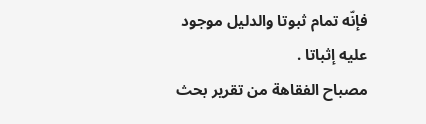فإنّه تمام ثبوتا والدليل موجود عليه إثباتا .
مصباح الفقاهة من تقرير بحث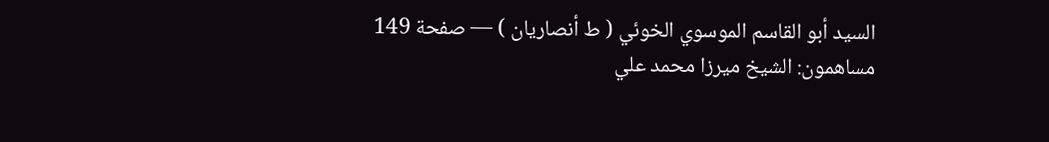السيد أبو القاسم الموسوي الخوئي ( ط أنصاريان ) — صفحة 149
مساهمون: الشيخ ميرزا محمد علي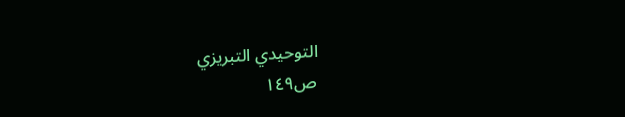التوحيدي التبريزي
ص١٤٩